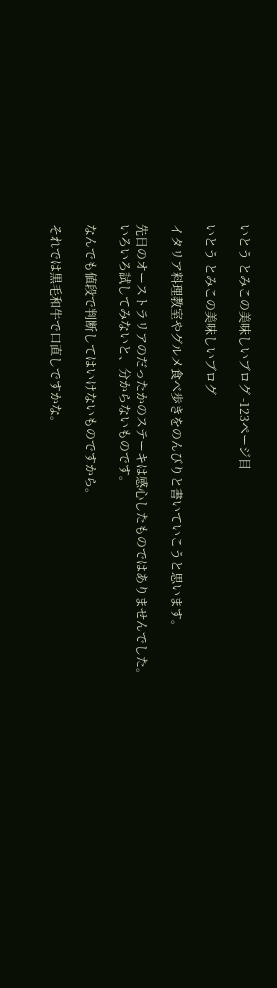いとう とみこの美味しいブログ -123ページ目

いとう とみこの美味しいブログ

イタリア料理教室やグルメ食べ歩きをのんびりと書いていこうと思います。

先日のオーストラリアのだったかのステーキは感心したものではありませんでした。
いろいろ試してみないと、分からないものです。

なんでも値段で判断してはいけないものですから。

それでは黒毛和牛で口直しですかな。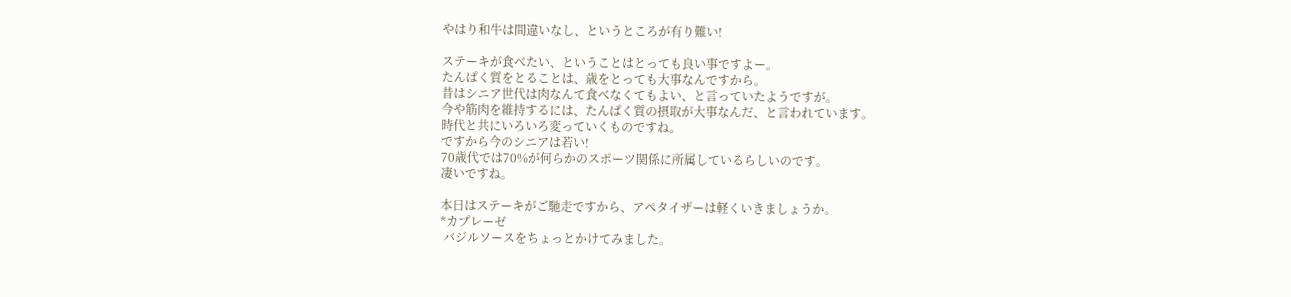やはり和牛は間違いなし、というところが有り難い!

ステーキが食べたい、ということはとっても良い事ですよー。
たんぱく質をとることは、歳をとっても大事なんですから。
昔はシニア世代は肉なんて食べなくてもよい、と言っていたようですが。
今や筋肉を維持するには、たんぱく質の摂取が大事なんだ、と言われています。
時代と共にいろいろ変っていくものですね。
ですから今のシニアは若い!
70歳代では70%が何らかのスポーツ関係に所属しているらしいのです。
凄いですね。

本日はステーキがご馳走ですから、アペタイザーは軽くいきましょうか。
*カプレーゼ
 バジルソースをちょっとかけてみました。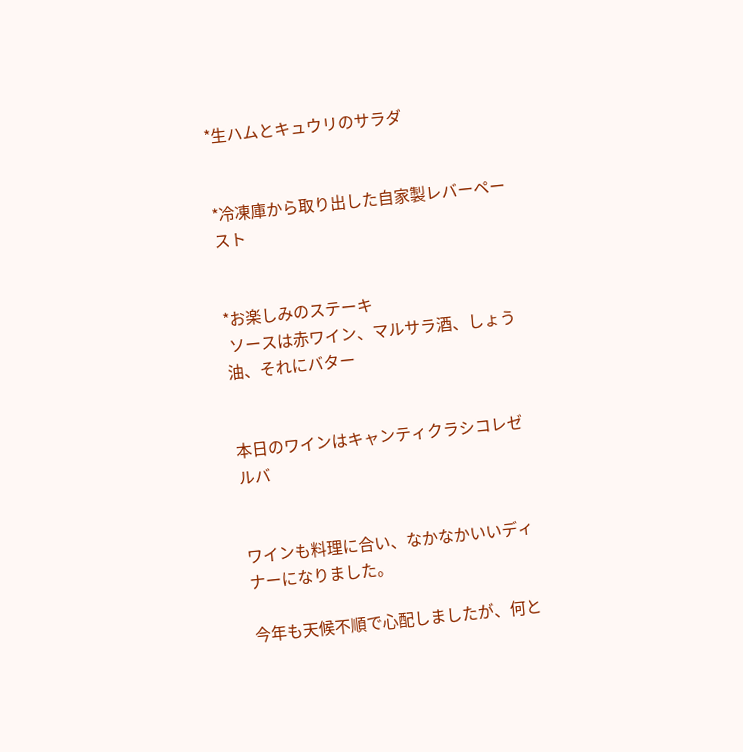*生ハムとキュウリのサラダ


*冷凍庫から取り出した自家製レバーペースト


*お楽しみのステーキ
 ソースは赤ワイン、マルサラ酒、しょう油、それにバター


本日のワインはキャンティクラシコレゼルバ


ワインも料理に合い、なかなかいいディナーになりました。

今年も天候不順で心配しましたが、何と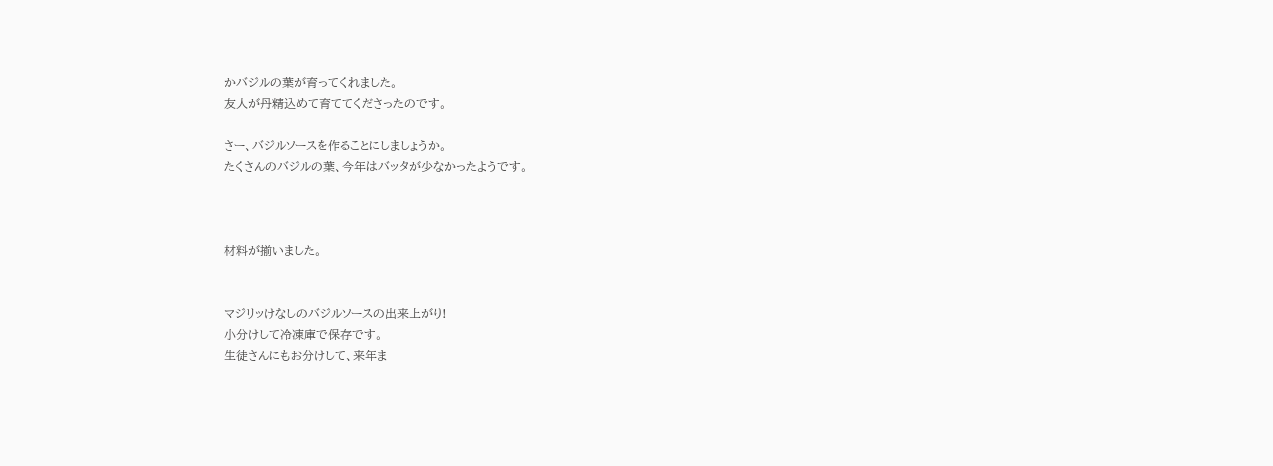かバジルの葉が育ってくれました。
友人が丹精込めて育ててくださったのです。

さー、バジルソースを作ることにしましょうか。
たくさんのバジルの葉、今年はバッタが少なかったようです。



材料が揃いました。


マジリッけなしのバジルソースの出来上がり!
小分けして冷凍庫で保存です。
生徒さんにもお分けして、来年ま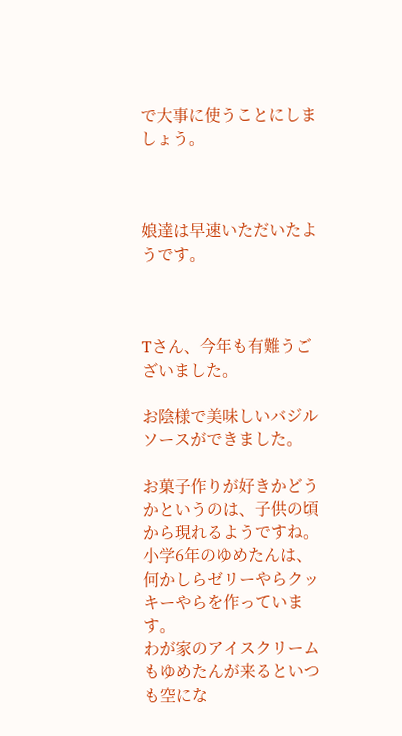で大事に使うことにしましょう。



娘達は早速いただいたようです。



Tさん、今年も有難うございました。

お陰様で美味しいバジルソースができました。

お菓子作りが好きかどうかというのは、子供の頃から現れるようですね。
小学6年のゆめたんは、何かしらゼリーやらクッキーやらを作っています。
わが家のアイスクリームもゆめたんが来るといつも空にな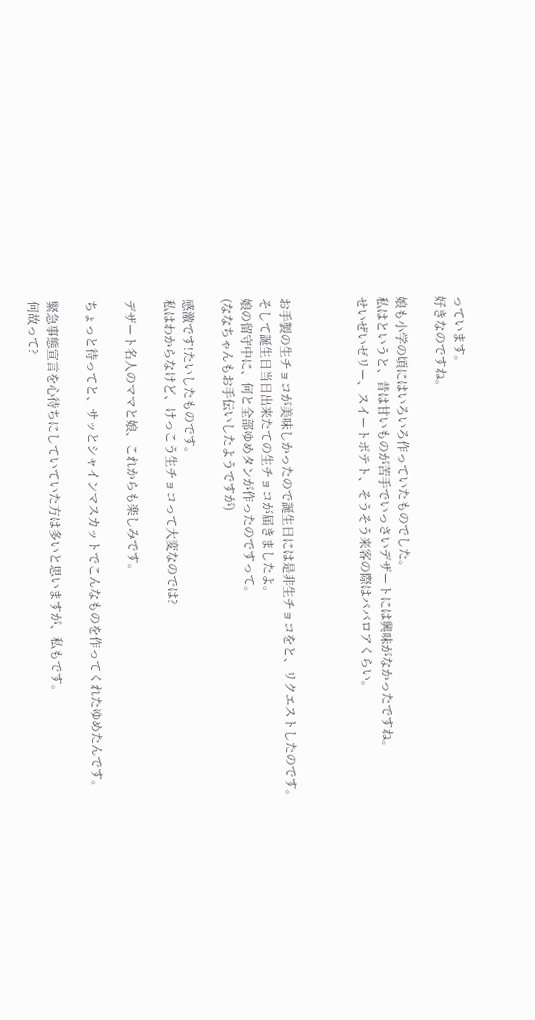っています。
好きなのですね。

娘も小学の頃にはいろいろ作っていたものでした。
私はというと、昔は甘いものが苦手でいっさいデザートには興味がなかったですね。
せいぜいゼリー、スイートポテト、そうそう来客の際はババロアくらい。



お手製の生チョコが美味しかったので誕生日には是非生チョコをと、リクエストしたのです。
そして誕生日当日出来たての生チョコが届きましたよ。
娘の留守中に、何と全部ゆめタンが作ったのですって。
(ななちゃんもお手伝いしたようですが)

感激です!たいしたものです。
私はわからなけど、けっこう生チョコって大変なのでは?

デザート名人のママと娘、これからも楽しみです。

ちょっと待ってと、サッとシャインマスカットでこんなものを作ってくれたゆめたんです。

緊急事態宣言を心待ちにしていていた方は多いと思いますが、私もです。
何故って?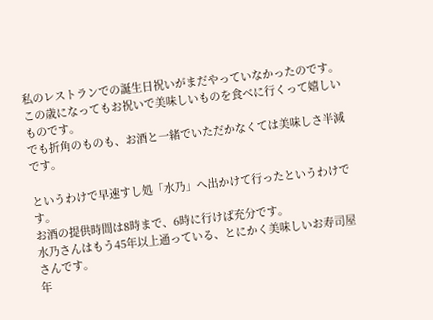私のレストランでの誕生日祝いがまだやっていなかったのです。
この歳になってもお祝いで美味しいものを食べに行くって嬉しいものです。
でも折角のものも、お酒と一緒でいただかなくては美味しさ半減です。

というわけで早速すし処「水乃」へ出かけて行ったというわけです。
お酒の提供時間は8時まで、6時に行けば充分です。
水乃さんはもう45年以上通っている、とにかく美味しいお寿司屋さんです。
年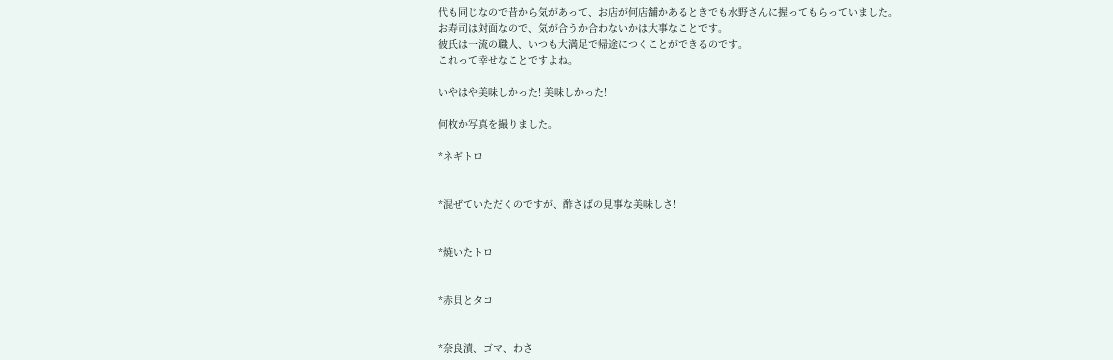代も同じなので昔から気があって、お店が何店舗かあるときでも水野さんに握ってもらっていました。
お寿司は対面なので、気が合うか合わないかは大事なことです。
彼氏は一流の職人、いつも大満足で帰途につくことができるのです。
これって幸せなことですよね。

いやはや美味しかった! 美味しかった!

何枚か写真を撮りました。

*ネギトロ


*混ぜていただくのですが、酢さばの見事な美味しさ!


*焼いたトロ


*赤貝とタコ


*奈良漬、ゴマ、わさ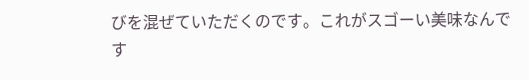びを混ぜていただくのです。これがスゴーい美味なんです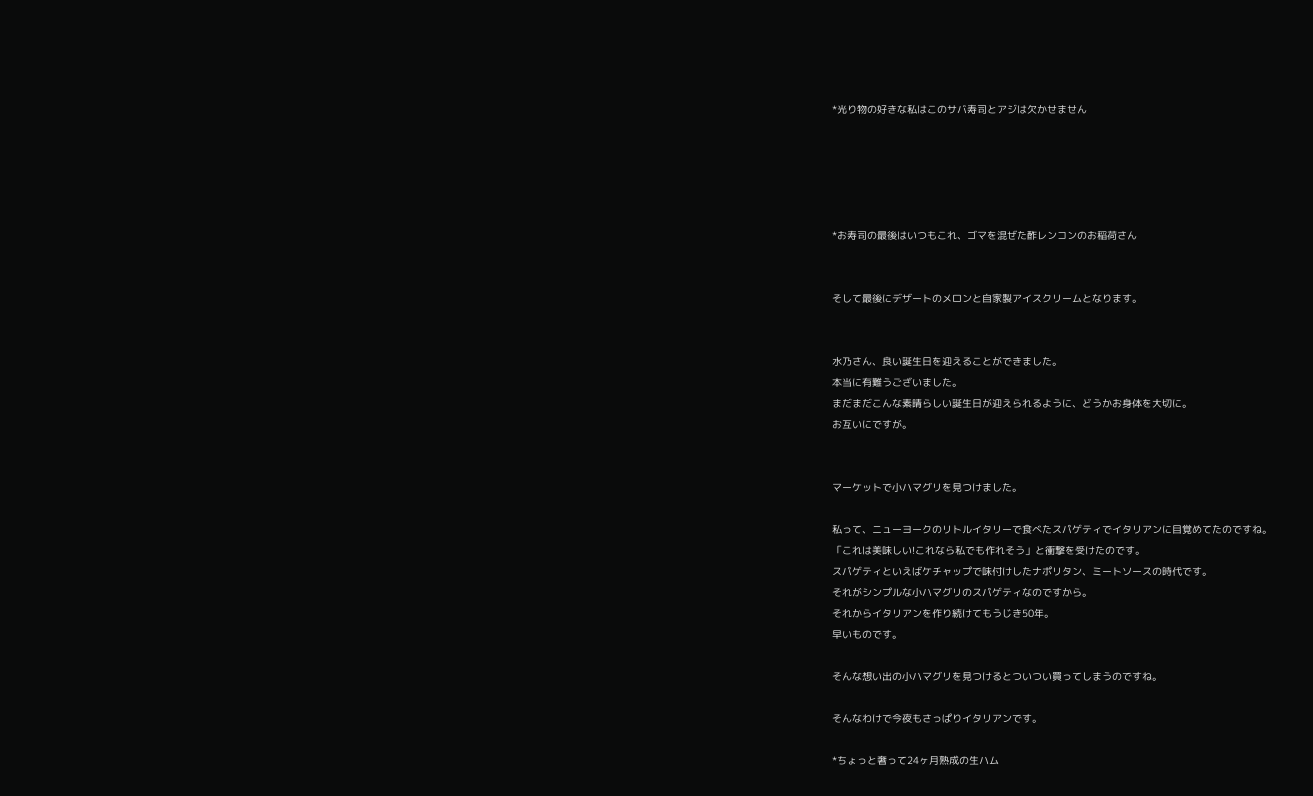*光り物の好きな私はこのサバ寿司とアジは欠かせません





*お寿司の最後はいつもこれ、ゴマを混ぜた酢レンコンのお稲荷さん


そして最後にデザートのメロンと自家製アイスクリームとなります。


水乃さん、良い誕生日を迎えることができました。
本当に有難うございました。
まだまだこんな素晴らしい誕生日が迎えられるように、どうかお身体を大切に。
お互いにですが。


マーケットで小ハマグリを見つけました。

私って、ニューヨークのリトルイタリーで食べたスパゲティでイタリアンに目覚めてたのですね。
「これは美味しい!これなら私でも作れそう」と衝撃を受けたのです。
スパゲティといえばケチャップで味付けしたナポリタン、ミートソースの時代です。
それがシンプルな小ハマグリのスパゲティなのですから。
それからイタリアンを作り続けてもうじき50年。
早いものです。

そんな想い出の小ハマグリを見つけるとついつい買ってしまうのですね。

そんなわけで今夜もさっぱりイタリアンです。

*ちょっと奢って24ヶ月熟成の生ハム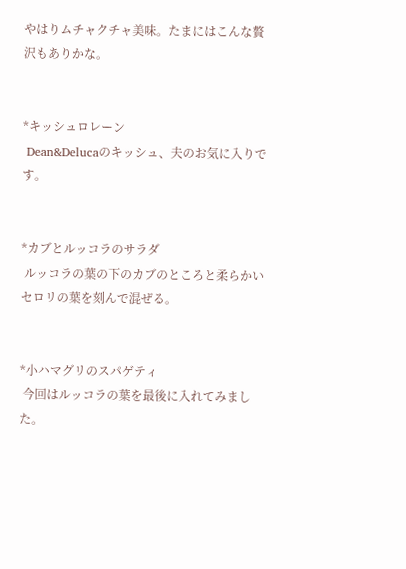やはりムチャクチャ美味。たまにはこんな贅沢もありかな。


*キッシュロレーン
 Dean&Delucaのキッシュ、夫のお気に入りです。


*カブとルッコラのサラダ
 ルッコラの葉の下のカブのところと柔らかいセロリの葉を刻んで混ぜる。


*小ハマグリのスパゲティ
 今回はルッコラの葉を最後に入れてみました。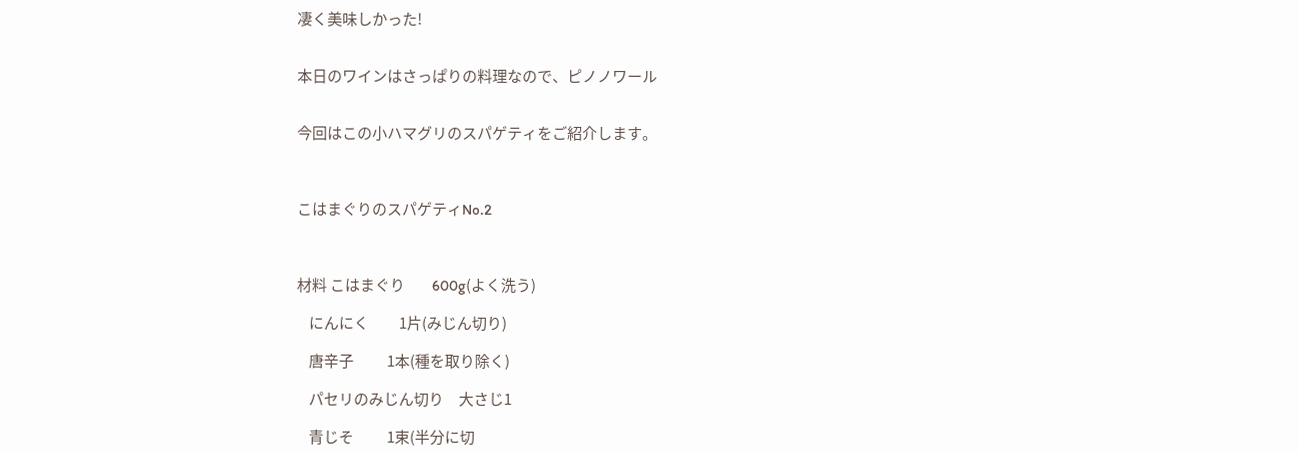凄く美味しかった!


本日のワインはさっぱりの料理なので、ピノノワール


今回はこの小ハマグリのスパゲティをご紹介します。



こはまぐりのスパゲティNo.2



材料 こはまぐり         600g(よく洗う)

    にんにく          1片(みじん切り)

    唐辛子           1本(種を取り除く)

    パセリのみじん切り     大さじ1

    青じそ           1束(半分に切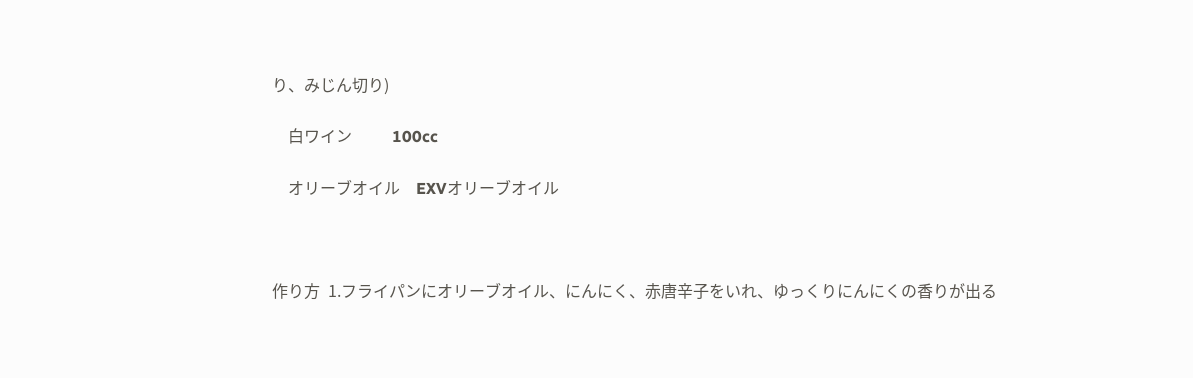り、みじん切り)

    白ワイン          100cc

    オリーブオイル    EXVオリーブオイル



作り方  1.フライパンにオリーブオイル、にんにく、赤唐辛子をいれ、ゆっくりにんにくの香りが出る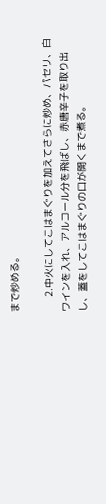まで炒める。

     2.中火にしてこはまぐりを加えてさらに炒め、パセリ、白ワインを入れ、アルコール分を飛ばし、赤唐辛子を取り出し、蓋をしてこはまぐりの口が開くまで煮る。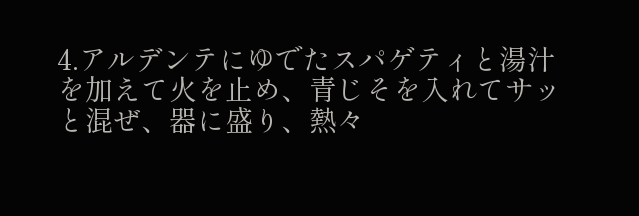4.アルデンテにゆでたスパゲティと湯汁を加えて火を止め、青じそを入れてサッと混ぜ、器に盛り、熱々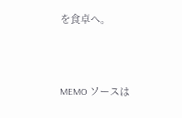を食卓へ。



MEMO ソースは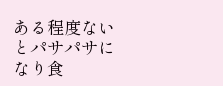ある程度ないとパサパサになり食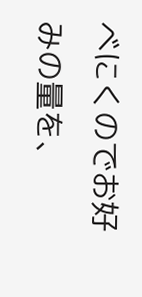べにくのでお好みの量を、